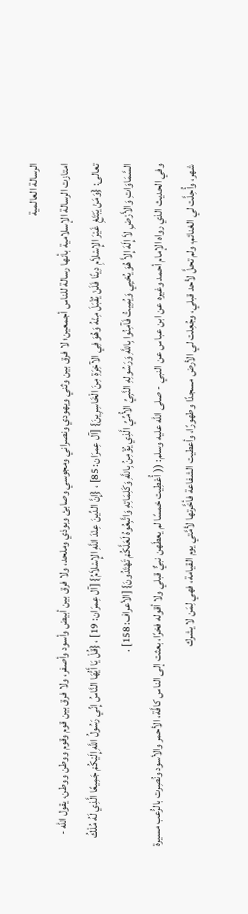الرسالة العالمية
امتازت الرسالة الإسلامية بأنها رسالة للناس أجمعين؛ لا فرق بين وثني ويهودي ونصراني ومجوسي وصابئ وبوذي وملحد، ولا فرق بين أبيض وأسود وأصفر، ولا فرق بين قوم وقوم ووطن ووطن، يقول الله - تعالى: {وَمَنْ يَبْتَغِ غَيْرَ الإِسْلاَمِ دِينًا فَلَنْ يُقْبَلَ مِنْهُ وَهُوَ فِي الآخِرَةِ مِنَ الْخَاسِرِينَ} [آل عِمرَان: 85] ، {إِنَّ الدِّينَ عِنْدَ اللَّهِ الإِسْلاَمُ} [آل عِمرَان: 19] ، {قُلْ يَا أَيُّهَا النَّاسُ إِنِّي رَسُولُ اللَّهِ إِلَيْكُمْ جَمِيعًا الَّذِي لَهُ مُلْكُ السَّمَاوَاتِ وَالأَرْضِ لاَ إِلَهَ إِلاَّ هُوَ يُحْيِي وَيُمِيتُ فَآمِنُوا بِاللَّهِ وَرَسُولِهِ النَّبِيِّ الأُمِّيِّ الَّذِي يُؤْمِنُ بِاللَّهِ وَكَلِمَاتِهِ وَاتَّبِعُوهُ لَعَلَّكُمْ تَهْتَدُونَ} [الأعراف: 158] .
وفي الحديث الذي رواه الإمام أحمد وغيره عن ابن عباس عن النبي - صلى الله عليه وسلم: (( أُعْطِيت خمسًا لم يعطَهن نبيٌّ قبلي ولا أقوله فخرًا، بعثت إلى الناس كافَّة، الأحمر والأسود ونُصِرت بالرُّعب مسيرة شهر، وأُحِلَّت لي الغنائم، ولم تحلَّ لأحد قبلي، وجُعِلت لي الأرض مسجدًا وطهورًا، وأعطيت الشفاعة فأخَّرتها لأمَّتي يوم القيامة، فهي لِمَن لا يشرك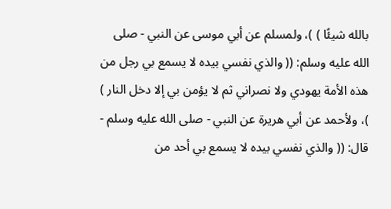بالله شيئًا ) )، ولمسلم عن أبي موسى عن النبي - صلى الله عليه وسلم: (( والذي نفسي بيده لا يسمع بي رجل من هذه الأمة يهودي ولا نصراني ثم لا يؤمن بي إلا دخل النار ) )، ولأحمد عن أبي هريرة عن النبي - صلى الله عليه وسلم - قال: (( والذي نفسي بيده لا يسمع بي أحد من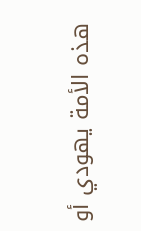هذه الأمة يهودي أو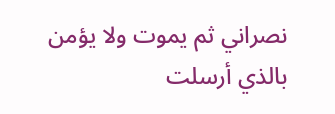نصراني ثم يموت ولا يؤمن بالذي أرسلت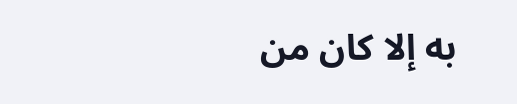به إلا كان من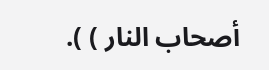أصحاب النار ) ).